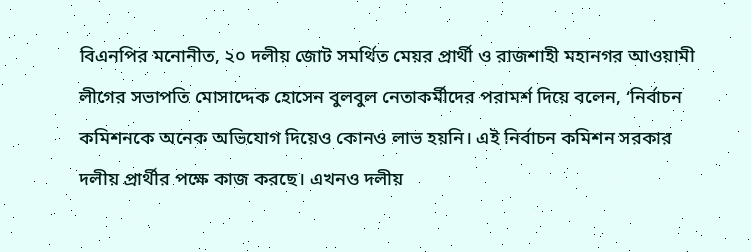বিএনপির মনোনীত, ২০ দলীয় জোট সমর্থিত মেয়র প্রার্থী ও রাজশাহী মহানগর আওয়ামী লীগের সভাপতি মোসাদ্দেক হোসেন বুলবুল নেতাকর্মীদের পরামর্শ দিয়ে বলেন, ‘নির্বাচন কমিশনকে অনেক অভিযোগ দিয়েও কোনও লাভ হয়নি। এই নির্বাচন কমিশন সরকার দলীয় প্রার্থীর পক্ষে কাজ করছে। এখনও দলীয়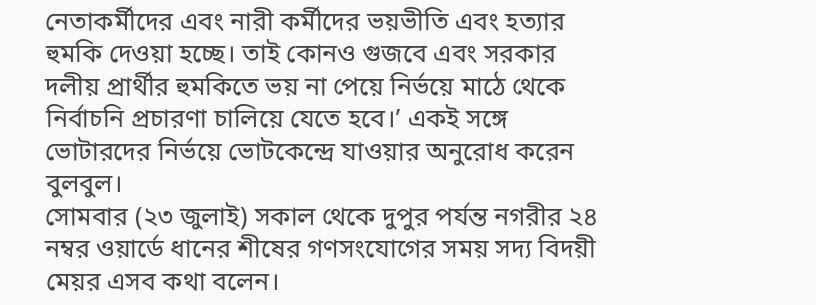নেতাকর্মীদের এবং নারী কর্মীদের ভয়ভীতি এবং হত্যার হুমকি দেওয়া হচ্ছে। তাই কোনও গুজবে এবং সরকার দলীয় প্রার্থীর হুমকিতে ভয় না পেয়ে নির্ভয়ে মাঠে থেকে নির্বাচনি প্রচারণা চালিয়ে যেতে হবে।’ একই সঙ্গে ভোটারদের নির্ভয়ে ভোটকেন্দ্রে যাওয়ার অনুরোধ করেন বুলবুল।
সোমবার (২৩ জুলাই) সকাল থেকে দুপুর পর্যন্ত নগরীর ২৪ নম্বর ওয়ার্ডে ধানের শীষের গণসংযোগের সময় সদ্য বিদয়ী মেয়র এসব কথা বলেন।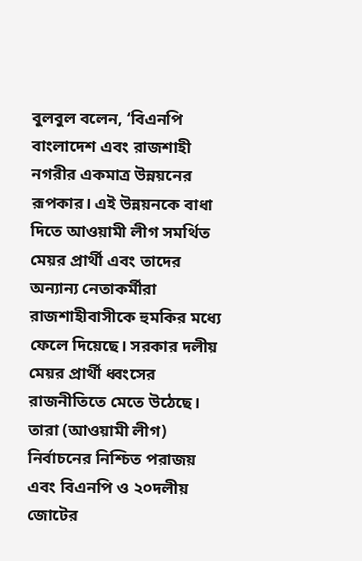বুলবুল বলেন, ‘বিএনপি বাংলাদেশ এবং রাজশাহী নগরীর একমাত্র উন্নয়নের রূপকার। এই উন্নয়নকে বাধা দিতে আওয়ামী লীগ সমর্থিত মেয়র প্রার্থী এবং তাদের অন্যান্য নেতাকর্মীরা রাজশাহীবাসীকে হুমকির মধ্যে ফেলে দিয়েছে। সরকার দলীয় মেয়র প্রার্থী ধ্বংসের রাজনীতিতে মেতে উঠেছে। তারা (আওয়ামী লীগ) নির্বাচনের নিশ্চিত পরাজয় এবং বিএনপি ও ২০দলীয় জোটের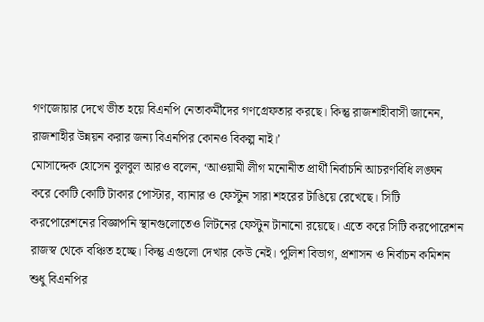গণজোয়ার দেখে ভীত হয়ে বিএনপি নেতাকর্মীদের গণগ্রেফতার করছে। কিন্তু রাজশাহীবাসী জানেন, রাজশাহীর উন্নয়ন করার জন্য বিএনপির কোনও বিকল্প নাই।’
মোসাদ্দেক হোসেন বুলবুল আরও বলেন, ‘আওয়ামী লীগ মনোনীত প্রার্থী নির্বাচনি আচরণবিধি লঙ্ঘন করে কোটি কোটি টাকার পোস্টার, ব্যানার ও ফেস্টুন সারা শহরের টাঙিয়ে রেখেছে। সিটি করপোরেশনের বিজ্ঞাপনি স্থানগুলোতেও লিটনের ফেস্টুন টানানো রয়েছে। এতে করে সিটি করপোরেশন রাজস্ব থেকে বঞ্চিত হচ্ছে। কিন্তু এগুলো দেখার কেউ নেই। পুলিশ বিভাগ, প্রশাসন ও নির্বাচন কমিশন শুধু বিএনপির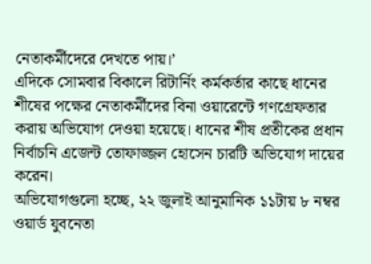নেতাকর্মীদেরে দেখতে পায়।’
এদিকে সোমবার বিকালে রিটার্নিং কর্মকর্তার কাছে ধানের শীষের পক্ষের নেতাকর্মীদের বিনা ওয়ারেন্টে গণগ্রেফতার করায় অভিযোগ দেওয়া হয়েছে। ধানের শীষ প্রতীকের প্রধান নির্বাচনি এজেন্ট তোফাজ্জল হোসেন চারটি অভিযোগ দায়ের করেন।
অভিযোগগুলো হচ্ছে, ২২ জুলাই আনুমানিক ১১টায় ৮ নম্বর ওয়ার্ড যুবনেতা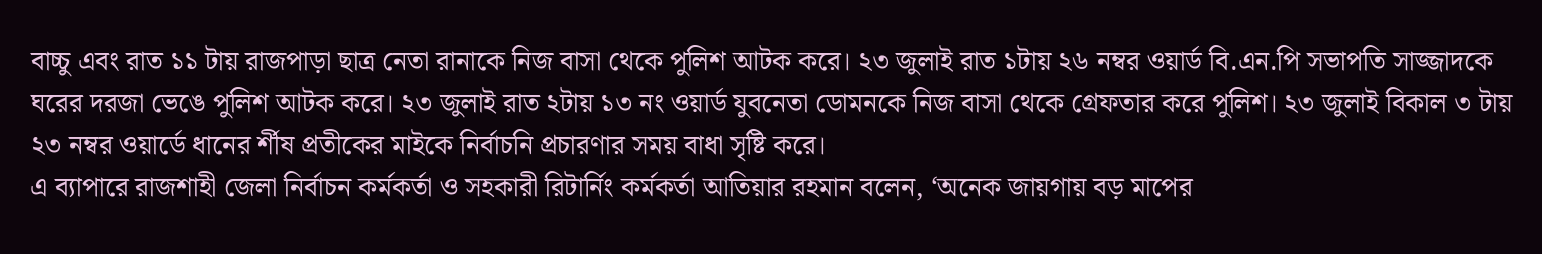বাচ্চু এবং রাত ১১ টায় রাজপাড়া ছাত্র নেতা রানাকে নিজ বাসা থেকে পুলিশ আটক করে। ২৩ জুলাই রাত ১টায় ২৬ নম্বর ওয়ার্ড বি.এন.পি সভাপতি সাজ্জাদকে ঘরের দরজা ভেঙে পুলিশ আটক করে। ২৩ জুলাই রাত ২টায় ১৩ নং ওয়ার্ড যুবনেতা ডোমনকে নিজ বাসা থেকে গ্রেফতার করে পুলিশ। ২৩ জুলাই বিকাল ৩ টায় ২৩ নম্বর ওয়ার্ডে ধানের র্শীষ প্রতীকের মাইকে নির্বাচনি প্রচারণার সময় বাধা সৃষ্টি করে।
এ ব্যাপারে রাজশাহী জেলা নির্বাচন কর্মকর্তা ও সহকারী রিটার্নিং কর্মকর্তা আতিয়ার রহমান বলেন, ‘অনেক জায়গায় বড় মাপের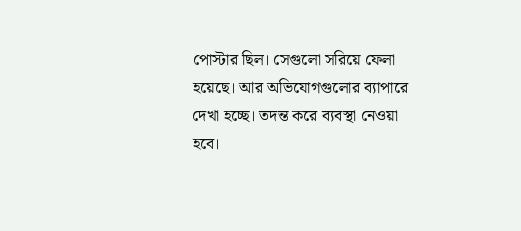পোস্টার ছিল। সেগুলো সরিয়ে ফেলা হয়েছে। আর অভিযোগগুলোর ব্যাপারে দেখা হচ্ছে। তদন্ত করে ব্যবস্থা নেওয়া হবে।